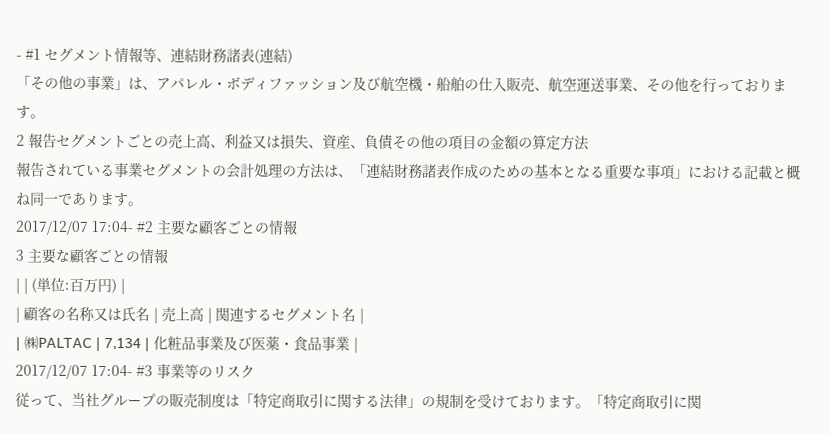- #1 セグメント情報等、連結財務諸表(連結)
「その他の事業」は、アパレル・ボディファッション及び航空機・船舶の仕入販売、航空運送事業、その他を行っております。
2 報告セグメントごとの売上高、利益又は損失、資産、負債その他の項目の金額の算定方法
報告されている事業セグメントの会計処理の方法は、「連結財務諸表作成のための基本となる重要な事項」における記載と概ね同一であります。
2017/12/07 17:04- #2 主要な顧客ごとの情報
3 主要な顧客ごとの情報
| | (単位:百万円) |
| 顧客の名称又は氏名 | 売上高 | 関連するセグメント名 |
| ㈱PALTAC | 7,134 | 化粧品事業及び医薬・食品事業 |
2017/12/07 17:04- #3 事業等のリスク
従って、当社グループの販売制度は「特定商取引に関する法律」の規制を受けております。「特定商取引に関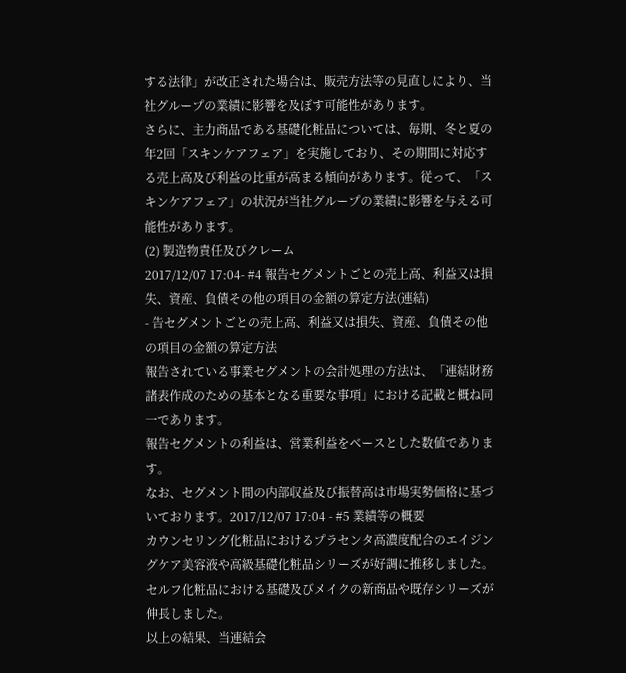する法律」が改正された場合は、販売方法等の見直しにより、当社グループの業績に影響を及ぼす可能性があります。
さらに、主力商品である基礎化粧品については、毎期、冬と夏の年2回「スキンケアフェア」を実施しており、その期間に対応する売上高及び利益の比重が高まる傾向があります。従って、「スキンケアフェア」の状況が当社グループの業績に影響を与える可能性があります。
(2) 製造物責任及びクレーム
2017/12/07 17:04- #4 報告セグメントごとの売上高、利益又は損失、資産、負債その他の項目の金額の算定方法(連結)
- 告セグメントごとの売上高、利益又は損失、資産、負債その他の項目の金額の算定方法
報告されている事業セグメントの会計処理の方法は、「連結財務諸表作成のための基本となる重要な事項」における記載と概ね同一であります。
報告セグメントの利益は、営業利益をベースとした数値であります。
なお、セグメント間の内部収益及び振替高は市場実勢価格に基づいております。2017/12/07 17:04 - #5 業績等の概要
カウンセリング化粧品におけるプラセンタ高濃度配合のエイジングケア美容液や高級基礎化粧品シリーズが好調に推移しました。セルフ化粧品における基礎及びメイクの新商品や既存シリーズが伸長しました。
以上の結果、当連結会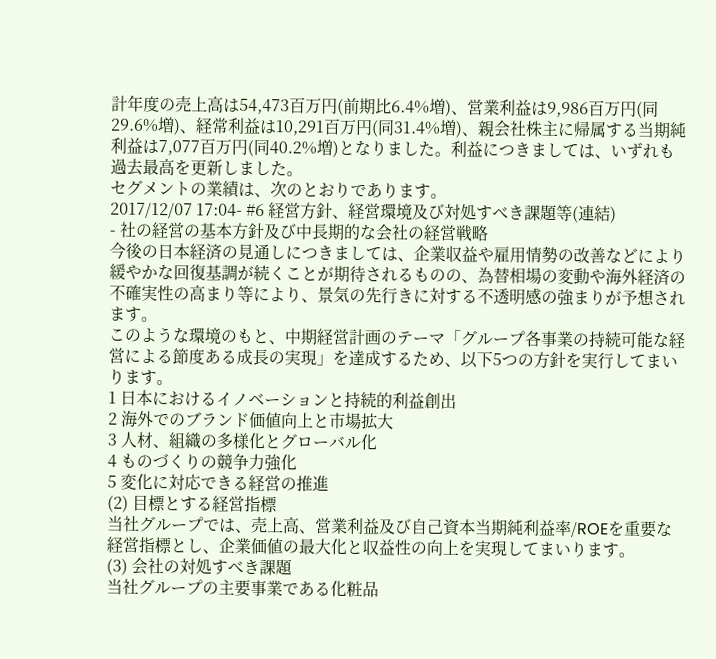計年度の売上高は54,473百万円(前期比6.4%増)、営業利益は9,986百万円(同29.6%増)、経常利益は10,291百万円(同31.4%増)、親会社株主に帰属する当期純利益は7,077百万円(同40.2%増)となりました。利益につきましては、いずれも過去最高を更新しました。
セグメントの業績は、次のとおりであります。
2017/12/07 17:04- #6 経営方針、経営環境及び対処すべき課題等(連結)
- 社の経営の基本方針及び中長期的な会社の経営戦略
今後の日本経済の見通しにつきましては、企業収益や雇用情勢の改善などにより緩やかな回復基調が続くことが期待されるものの、為替相場の変動や海外経済の不確実性の高まり等により、景気の先行きに対する不透明感の強まりが予想されます。
このような環境のもと、中期経営計画のテーマ「グループ各事業の持続可能な経営による節度ある成長の実現」を達成するため、以下5つの方針を実行してまいります。
1 日本におけるイノベーションと持続的利益創出
2 海外でのブランド価値向上と市場拡大
3 人材、組織の多様化とグローバル化
4 ものづくりの競争力強化
5 変化に対応できる経営の推進
(2) 目標とする経営指標
当社グループでは、売上高、営業利益及び自己資本当期純利益率/ROEを重要な経営指標とし、企業価値の最大化と収益性の向上を実現してまいります。
(3) 会社の対処すべき課題
当社グループの主要事業である化粧品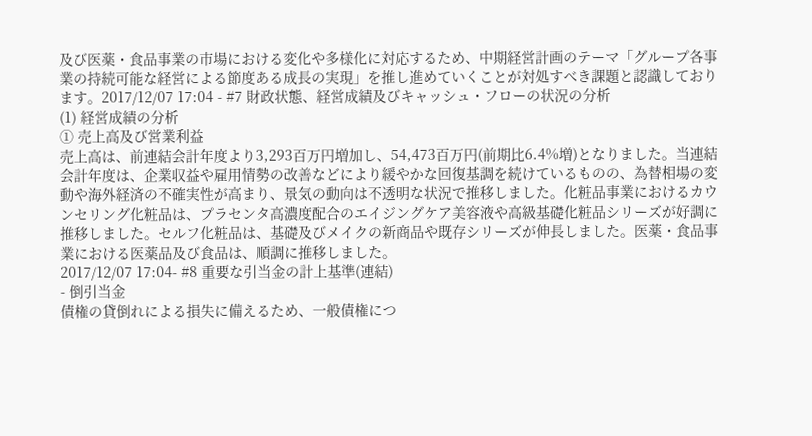及び医薬・食品事業の市場における変化や多様化に対応するため、中期経営計画のテーマ「グループ各事業の持続可能な経営による節度ある成長の実現」を推し進めていくことが対処すべき課題と認識しております。2017/12/07 17:04 - #7 財政状態、経営成績及びキャッシュ・フローの状況の分析
(1) 経営成績の分析
① 売上高及び営業利益
売上高は、前連結会計年度より3,293百万円増加し、54,473百万円(前期比6.4%増)となりました。当連結会計年度は、企業収益や雇用情勢の改善などにより緩やかな回復基調を続けているものの、為替相場の変動や海外経済の不確実性が高まり、景気の動向は不透明な状況で推移しました。化粧品事業におけるカウンセリング化粧品は、プラセンタ高濃度配合のエイジングケア美容液や高級基礎化粧品シリーズが好調に推移しました。セルフ化粧品は、基礎及びメイクの新商品や既存シリーズが伸長しました。医薬・食品事業における医薬品及び食品は、順調に推移しました。
2017/12/07 17:04- #8 重要な引当金の計上基準(連結)
- 倒引当金
債権の貸倒れによる損失に備えるため、一般債権につ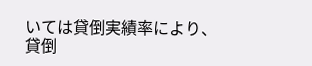いては貸倒実績率により、貸倒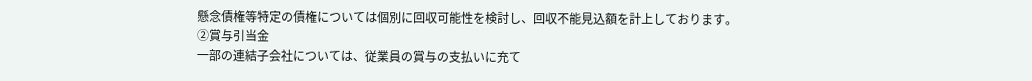懸念債権等特定の債権については個別に回収可能性を検討し、回収不能見込額を計上しております。
②賞与引当金
一部の連結子会社については、従業員の賞与の支払いに充て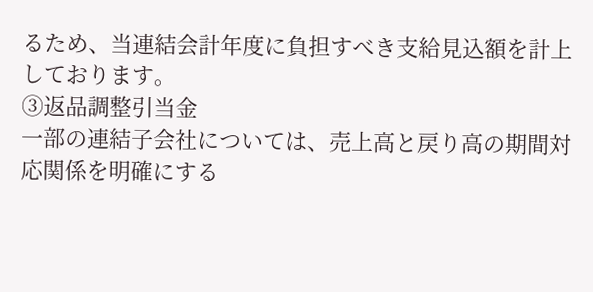るため、当連結会計年度に負担すべき支給見込額を計上しております。
③返品調整引当金
一部の連結子会社については、売上高と戻り高の期間対応関係を明確にする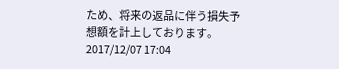ため、将来の返品に伴う損失予想額を計上しております。2017/12/07 17:04